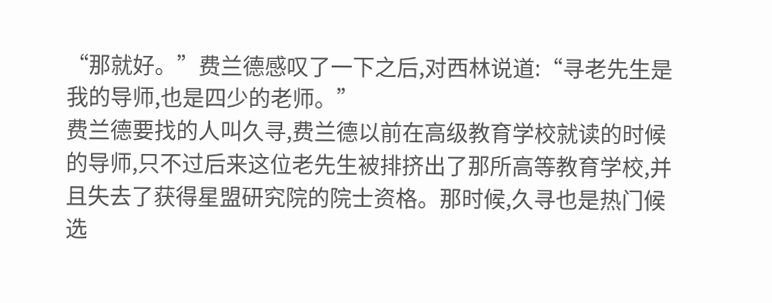“那就好。”费兰德感叹了一下之后,对西林说道:“寻老先生是我的导师,也是四少的老师。”
费兰德要找的人叫久寻,费兰德以前在高级教育学校就读的时候的导师,只不过后来这位老先生被排挤出了那所高等教育学校,并且失去了获得星盟研究院的院士资格。那时候,久寻也是热门候选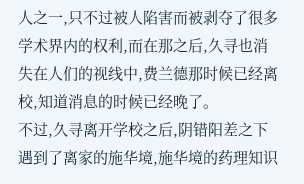人之一,只不过被人陷害而被剥夺了很多学术界内的权利,而在那之后,久寻也消失在人们的视线中,费兰德那时候已经离校,知道消息的时候已经晚了。
不过,久寻离开学校之后,阴错阳差之下遇到了离家的施华境,施华境的药理知识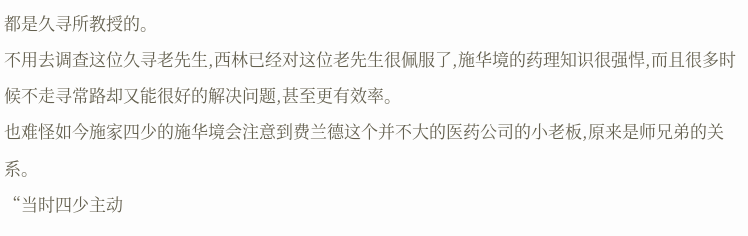都是久寻所教授的。
不用去调查这位久寻老先生,西林已经对这位老先生很佩服了,施华境的药理知识很强悍,而且很多时候不走寻常路却又能很好的解决问题,甚至更有效率。
也难怪如今施家四少的施华境会注意到费兰德这个并不大的医药公司的小老板,原来是师兄弟的关系。
“当时四少主动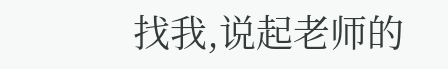找我,说起老师的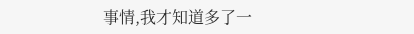事情,我才知道多了一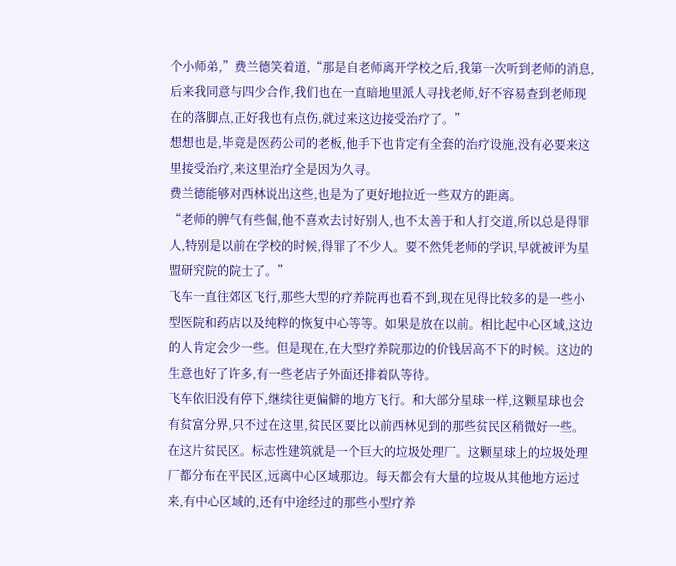个小师弟,”费兰德笑着道,“那是自老师离开学校之后,我第一次听到老师的消息,后来我同意与四少合作,我们也在一直暗地里派人寻找老师,好不容易查到老师现在的落脚点,正好我也有点伤,就过来这边接受治疗了。”
想想也是,毕竟是医药公司的老板,他手下也肯定有全套的治疗设施,没有必要来这里接受治疗,来这里治疗全是因为久寻。
费兰德能够对西林说出这些,也是为了更好地拉近一些双方的距离。
“老师的脾气有些倔,他不喜欢去讨好别人,也不太善于和人打交道,所以总是得罪人,特别是以前在学校的时候,得罪了不少人。要不然凭老师的学识,早就被评为星盟研究院的院士了。”
飞车一直往郊区飞行,那些大型的疗养院再也看不到,现在见得比较多的是一些小型医院和药店以及纯粹的恢复中心等等。如果是放在以前。相比起中心区域,这边的人肯定会少一些。但是现在,在大型疗养院那边的价钱居高不下的时候。这边的生意也好了许多,有一些老店子外面还排着队等待。
飞车依旧没有停下,继续往更偏僻的地方飞行。和大部分星球一样,这颗星球也会有贫富分界,只不过在这里,贫民区要比以前西林见到的那些贫民区稍微好一些。
在这片贫民区。标志性建筑就是一个巨大的垃圾处理厂。这颗星球上的垃圾处理厂都分布在平民区,远离中心区域那边。每天都会有大量的垃圾从其他地方运过来,有中心区域的,还有中途经过的那些小型疗养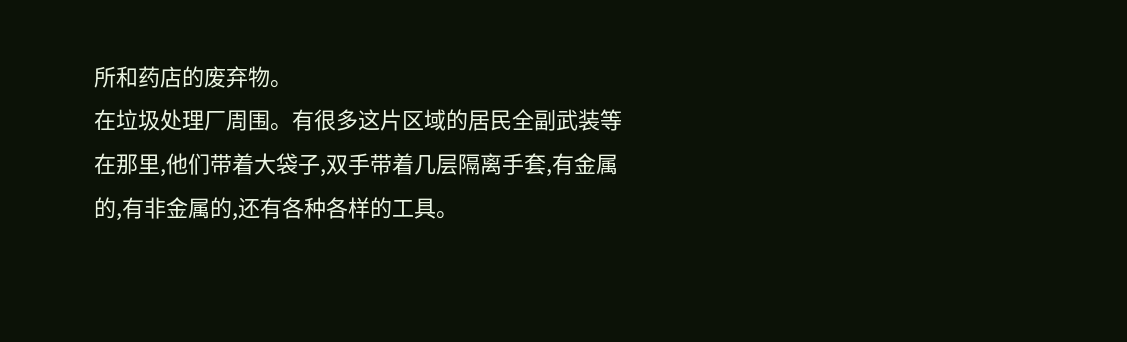所和药店的废弃物。
在垃圾处理厂周围。有很多这片区域的居民全副武装等在那里,他们带着大袋子,双手带着几层隔离手套,有金属的,有非金属的,还有各种各样的工具。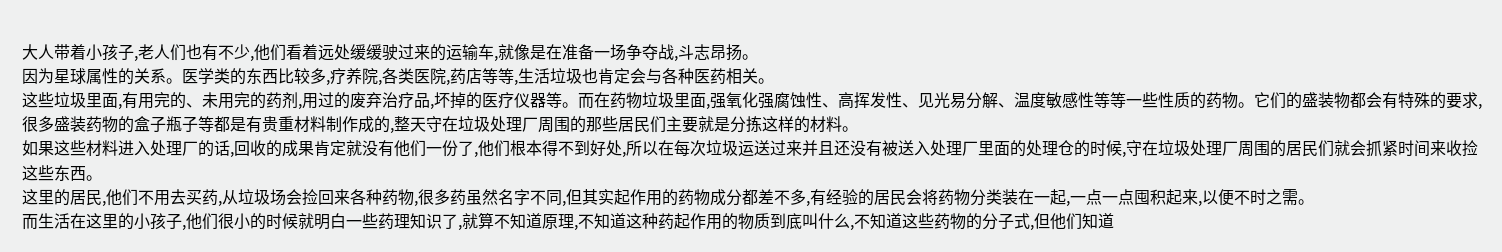大人带着小孩子,老人们也有不少,他们看着远处缓缓驶过来的运输车,就像是在准备一场争夺战,斗志昂扬。
因为星球属性的关系。医学类的东西比较多,疗养院,各类医院,药店等等,生活垃圾也肯定会与各种医药相关。
这些垃圾里面,有用完的、未用完的药剂,用过的废弃治疗品,坏掉的医疗仪器等。而在药物垃圾里面,强氧化强腐蚀性、高挥发性、见光易分解、温度敏感性等等一些性质的药物。它们的盛装物都会有特殊的要求,很多盛装药物的盒子瓶子等都是有贵重材料制作成的,整天守在垃圾处理厂周围的那些居民们主要就是分拣这样的材料。
如果这些材料进入处理厂的话,回收的成果肯定就没有他们一份了,他们根本得不到好处,所以在每次垃圾运送过来并且还没有被送入处理厂里面的处理仓的时候,守在垃圾处理厂周围的居民们就会抓紧时间来收捡这些东西。
这里的居民,他们不用去买药,从垃圾场会捡回来各种药物,很多药虽然名字不同,但其实起作用的药物成分都差不多,有经验的居民会将药物分类装在一起,一点一点囤积起来,以便不时之需。
而生活在这里的小孩子,他们很小的时候就明白一些药理知识了,就算不知道原理,不知道这种药起作用的物质到底叫什么,不知道这些药物的分子式,但他们知道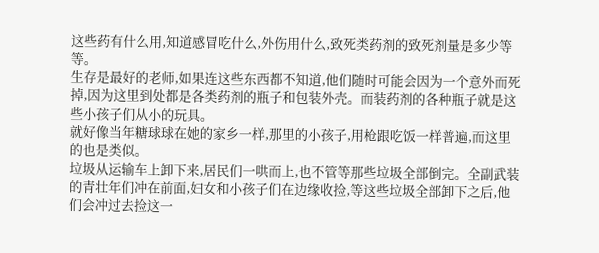这些药有什么用,知道感冒吃什么,外伤用什么,致死类药剂的致死剂量是多少等等。
生存是最好的老师,如果连这些东西都不知道,他们随时可能会因为一个意外而死掉,因为这里到处都是各类药剂的瓶子和包装外壳。而装药剂的各种瓶子就是这些小孩子们从小的玩具。
就好像当年糖球球在她的家乡一样,那里的小孩子,用枪跟吃饭一样普遍,而这里的也是类似。
垃圾从运输车上卸下来,居民们一哄而上,也不管等那些垃圾全部倒完。全副武装的青壮年们冲在前面,妇女和小孩子们在边缘收捡,等这些垃圾全部卸下之后,他们会冲过去捡这一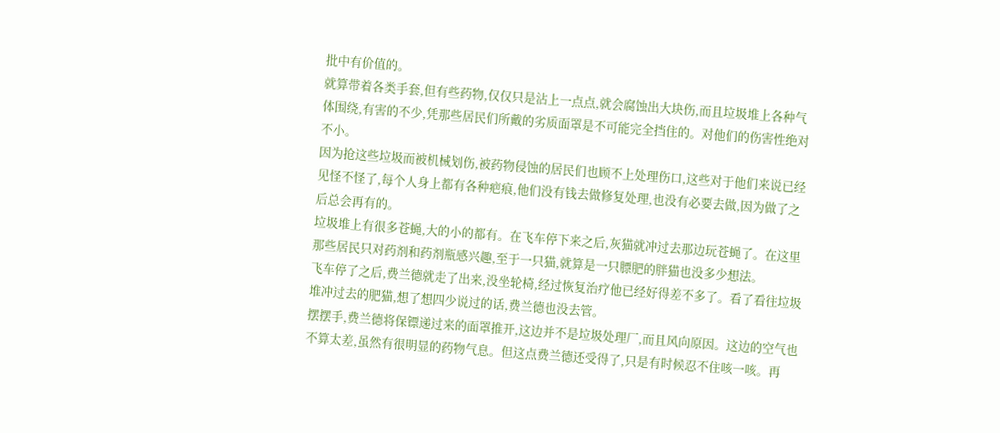批中有价值的。
就算带着各类手套,但有些药物,仅仅只是沾上一点点,就会腐蚀出大块伤,而且垃圾堆上各种气体围绕,有害的不少,凭那些居民们所戴的劣质面罩是不可能完全挡住的。对他们的伤害性绝对不小。
因为抢这些垃圾而被机械划伤,被药物侵蚀的居民们也顾不上处理伤口,这些对于他们来说已经见怪不怪了,每个人身上都有各种疤痕,他们没有钱去做修复处理,也没有必要去做,因为做了之后总会再有的。
垃圾堆上有很多苍蝇,大的小的都有。在飞车停下来之后,灰猫就冲过去那边玩苍蝇了。在这里那些居民只对药剂和药剂瓶感兴趣,至于一只猫,就算是一只膘肥的胖猫也没多少想法。
飞车停了之后,费兰德就走了出来,没坐轮椅,经过恢复治疗他已经好得差不多了。看了看往垃圾堆冲过去的肥猫,想了想四少说过的话,费兰德也没去管。
摆摆手,费兰德将保镖递过来的面罩推开,这边并不是垃圾处理厂,而且风向原因。这边的空气也不算太差,虽然有很明显的药物气息。但这点费兰德还受得了,只是有时候忍不住咳一咳。再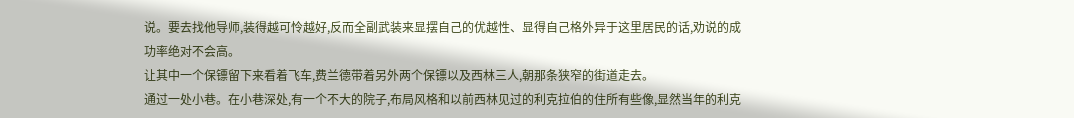说。要去找他导师,装得越可怜越好,反而全副武装来显摆自己的优越性、显得自己格外异于这里居民的话,劝说的成功率绝对不会高。
让其中一个保镖留下来看着飞车,费兰德带着另外两个保镖以及西林三人,朝那条狭窄的街道走去。
通过一处小巷。在小巷深处,有一个不大的院子,布局风格和以前西林见过的利克拉伯的住所有些像,显然当年的利克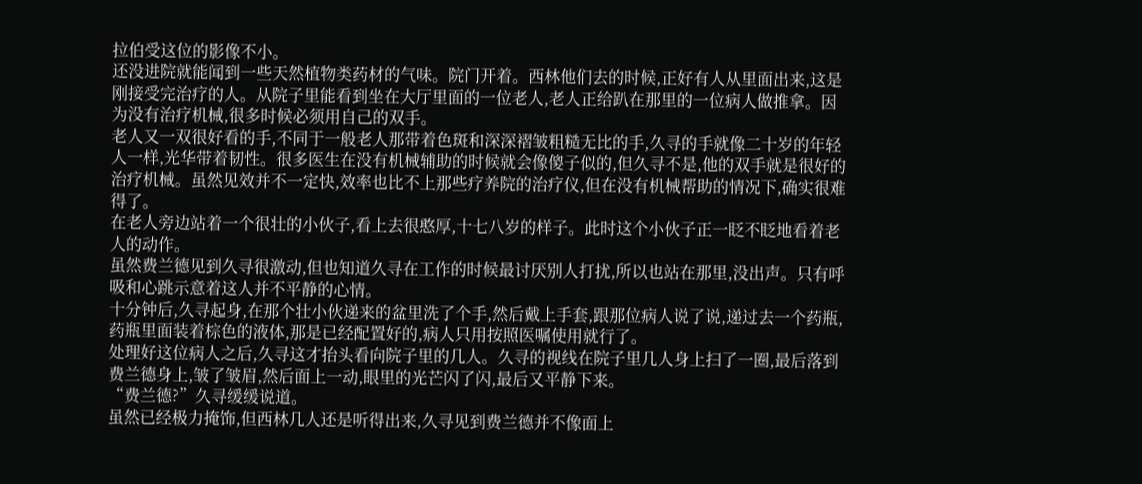拉伯受这位的影像不小。
还没进院就能闻到一些天然植物类药材的气味。院门开着。西林他们去的时候,正好有人从里面出来,这是刚接受完治疗的人。从院子里能看到坐在大厅里面的一位老人,老人正给趴在那里的一位病人做推拿。因为没有治疗机械,很多时候必须用自己的双手。
老人又一双很好看的手,不同于一般老人那带着色斑和深深褶皱粗糙无比的手,久寻的手就像二十岁的年轻人一样,光华带着韧性。很多医生在没有机械辅助的时候就会像傻子似的,但久寻不是,他的双手就是很好的治疗机械。虽然见效并不一定快,效率也比不上那些疗养院的治疗仪,但在没有机械帮助的情况下,确实很难得了。
在老人旁边站着一个很壮的小伙子,看上去很憨厚,十七八岁的样子。此时这个小伙子正一眨不眨地看着老人的动作。
虽然费兰德见到久寻很激动,但也知道久寻在工作的时候最讨厌别人打扰,所以也站在那里,没出声。只有呼吸和心跳示意着这人并不平静的心情。
十分钟后,久寻起身,在那个壮小伙递来的盆里洗了个手,然后戴上手套,跟那位病人说了说,递过去一个药瓶,药瓶里面装着棕色的液体,那是已经配置好的,病人只用按照医嘱使用就行了。
处理好这位病人之后,久寻这才抬头看向院子里的几人。久寻的视线在院子里几人身上扫了一圈,最后落到费兰德身上,皱了皱眉,然后面上一动,眼里的光芒闪了闪,最后又平静下来。
“费兰德?”久寻缓缓说道。
虽然已经极力掩饰,但西林几人还是听得出来,久寻见到费兰德并不像面上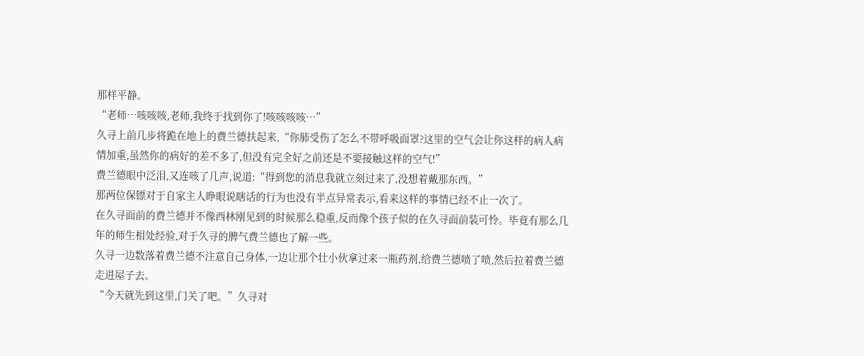那样平静。
“老师…咳咳咳,老师,我终于找到你了!咳咳咳咳…”
久寻上前几步将跪在地上的费兰德扶起来,“你肺受伤了怎么不带呼吸面罩?这里的空气会让你这样的病人病情加重,虽然你的病好的差不多了,但没有完全好之前还是不要接触这样的空气!”
费兰德眼中泛泪,又连咳了几声,说道:“得到您的消息我就立刻过来了,没想着戴那东西。”
那两位保镖对于自家主人睁眼说瞎话的行为也没有半点异常表示,看来这样的事情已经不止一次了。
在久寻面前的费兰德并不像西林刚见到的时候那么稳重,反而像个孩子似的在久寻面前装可怜。毕竟有那么几年的师生相处经验,对于久寻的脾气费兰德也了解一些。
久寻一边数落着费兰德不注意自己身体,一边让那个壮小伙拿过来一瓶药剂,给费兰德喷了喷,然后拉着费兰德走进屋子去。
“今天就先到这里,门关了吧。”久寻对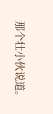那个壮小伙说道。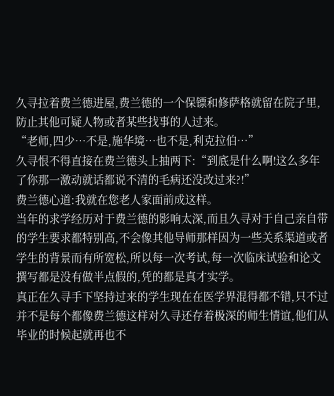久寻拉着费兰德进屋,费兰德的一个保镖和修萨格就留在院子里,防止其他可疑人物或者某些找事的人过来。
“老师,四少…不是,施华境…也不是,利克拉伯…”
久寻恨不得直接在费兰德头上抽两下:“到底是什么啊!这么多年了你那一激动就话都说不清的毛病还没改过来?!”
费兰德心道:我就在您老人家面前成这样。
当年的求学经历对于费兰德的影响太深,而且久寻对于自己亲自带的学生要求都特别高,不会像其他导师那样因为一些关系渠道或者学生的背景而有所宽松,所以每一次考试,每一次临床试验和论文撰写都是没有做半点假的,凭的都是真才实学。
真正在久寻手下坚持过来的学生现在在医学界混得都不错,只不过并不是每个都像费兰德这样对久寻还存着极深的师生情谊,他们从毕业的时候起就再也不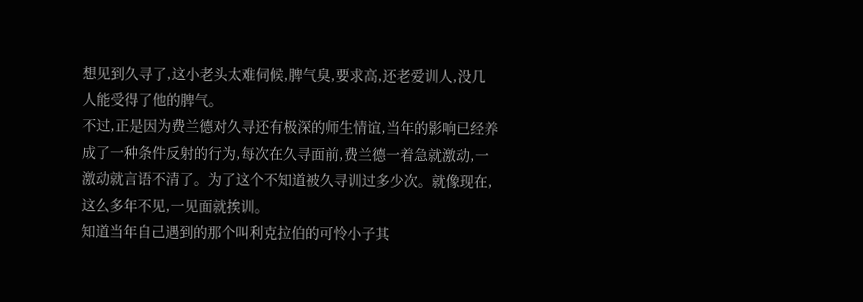想见到久寻了,这小老头太难伺候,脾气臭,要求高,还老爱训人,没几人能受得了他的脾气。
不过,正是因为费兰德对久寻还有极深的师生情谊,当年的影响已经养成了一种条件反射的行为,每次在久寻面前,费兰德一着急就激动,一激动就言语不清了。为了这个不知道被久寻训过多少次。就像现在,这么多年不见,一见面就挨训。
知道当年自己遇到的那个叫利克拉伯的可怜小子其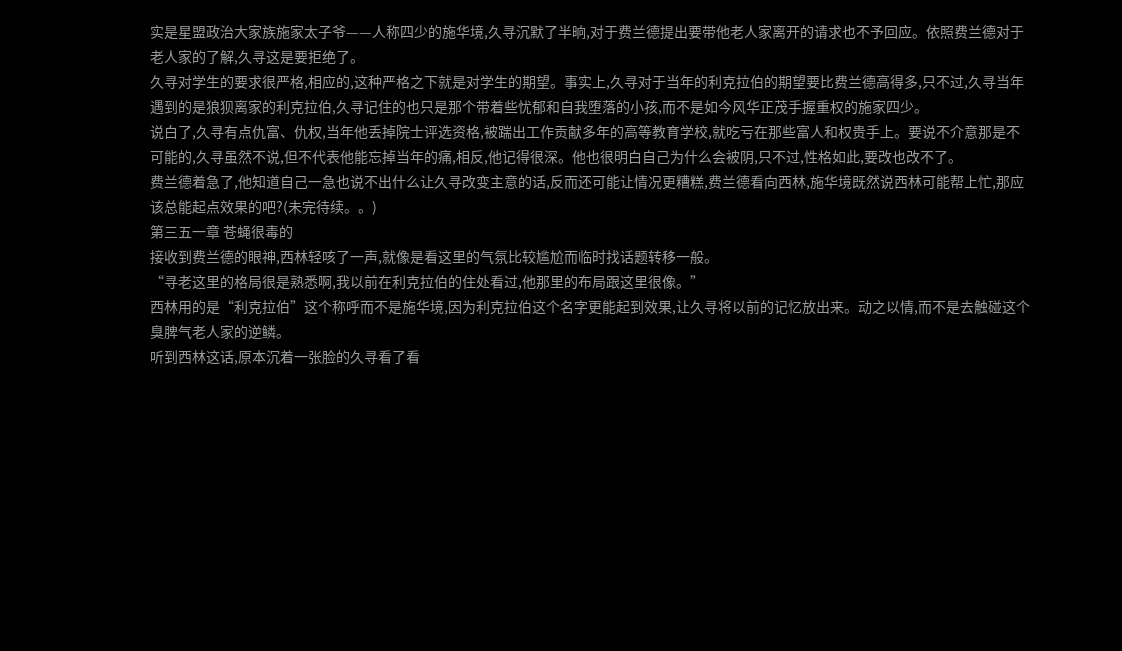实是星盟政治大家族施家太子爷——人称四少的施华境,久寻沉默了半晌,对于费兰德提出要带他老人家离开的请求也不予回应。依照费兰德对于老人家的了解,久寻这是要拒绝了。
久寻对学生的要求很严格,相应的,这种严格之下就是对学生的期望。事实上,久寻对于当年的利克拉伯的期望要比费兰德高得多,只不过,久寻当年遇到的是狼狈离家的利克拉伯,久寻记住的也只是那个带着些忧郁和自我堕落的小孩,而不是如今风华正茂手握重权的施家四少。
说白了,久寻有点仇富、仇权,当年他丢掉院士评选资格,被踹出工作贡献多年的高等教育学校,就吃亏在那些富人和权贵手上。要说不介意那是不可能的,久寻虽然不说,但不代表他能忘掉当年的痛,相反,他记得很深。他也很明白自己为什么会被阴,只不过,性格如此,要改也改不了。
费兰德着急了,他知道自己一急也说不出什么让久寻改变主意的话,反而还可能让情况更糟糕,费兰德看向西林,施华境既然说西林可能帮上忙,那应该总能起点效果的吧?(未完待续。。)
第三五一章 苍蝇很毒的
接收到费兰德的眼神,西林轻咳了一声,就像是看这里的气氛比较尴尬而临时找话题转移一般。
“寻老这里的格局很是熟悉啊,我以前在利克拉伯的住处看过,他那里的布局跟这里很像。”
西林用的是“利克拉伯”这个称呼而不是施华境,因为利克拉伯这个名字更能起到效果,让久寻将以前的记忆放出来。动之以情,而不是去触碰这个臭脾气老人家的逆鳞。
听到西林这话,原本沉着一张脸的久寻看了看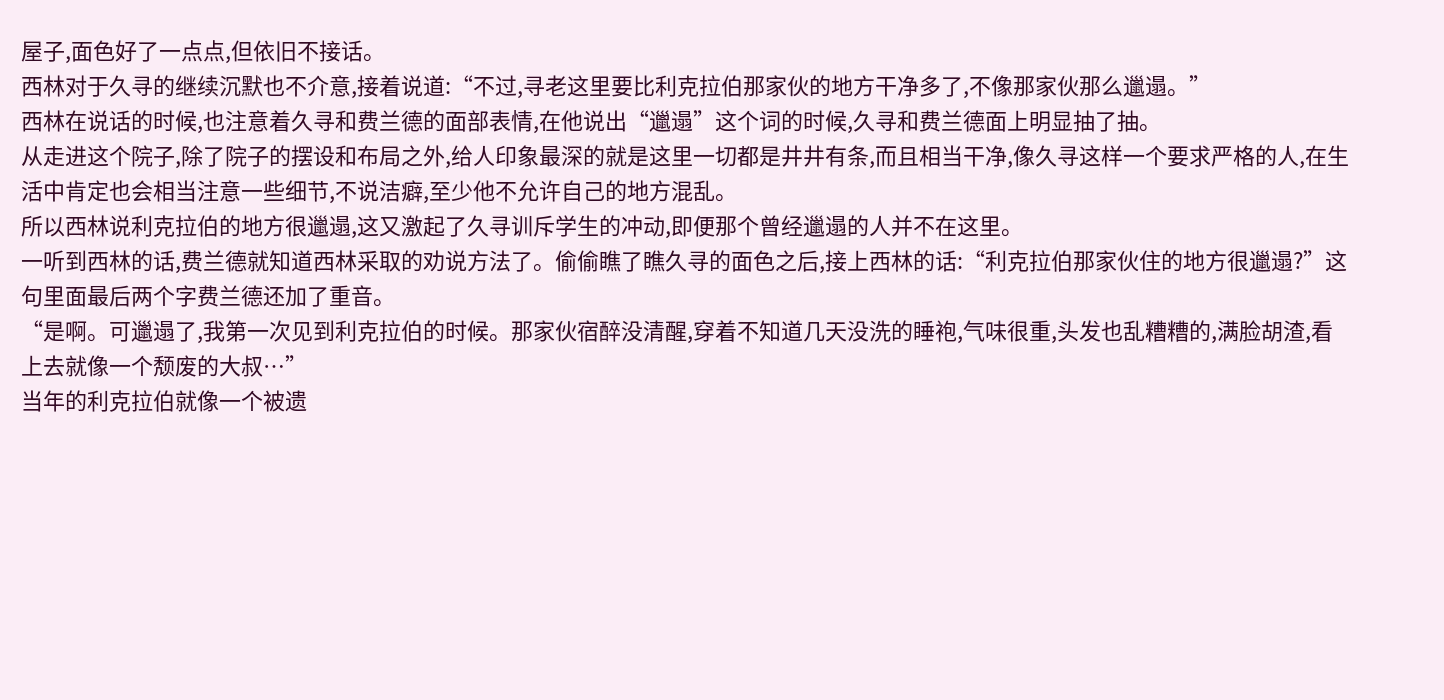屋子,面色好了一点点,但依旧不接话。
西林对于久寻的继续沉默也不介意,接着说道:“不过,寻老这里要比利克拉伯那家伙的地方干净多了,不像那家伙那么邋遢。”
西林在说话的时候,也注意着久寻和费兰德的面部表情,在他说出“邋遢”这个词的时候,久寻和费兰德面上明显抽了抽。
从走进这个院子,除了院子的摆设和布局之外,给人印象最深的就是这里一切都是井井有条,而且相当干净,像久寻这样一个要求严格的人,在生活中肯定也会相当注意一些细节,不说洁癖,至少他不允许自己的地方混乱。
所以西林说利克拉伯的地方很邋遢,这又激起了久寻训斥学生的冲动,即便那个曾经邋遢的人并不在这里。
一听到西林的话,费兰德就知道西林采取的劝说方法了。偷偷瞧了瞧久寻的面色之后,接上西林的话:“利克拉伯那家伙住的地方很邋遢?”这句里面最后两个字费兰德还加了重音。
“是啊。可邋遢了,我第一次见到利克拉伯的时候。那家伙宿醉没清醒,穿着不知道几天没洗的睡袍,气味很重,头发也乱糟糟的,满脸胡渣,看上去就像一个颓废的大叔…”
当年的利克拉伯就像一个被遗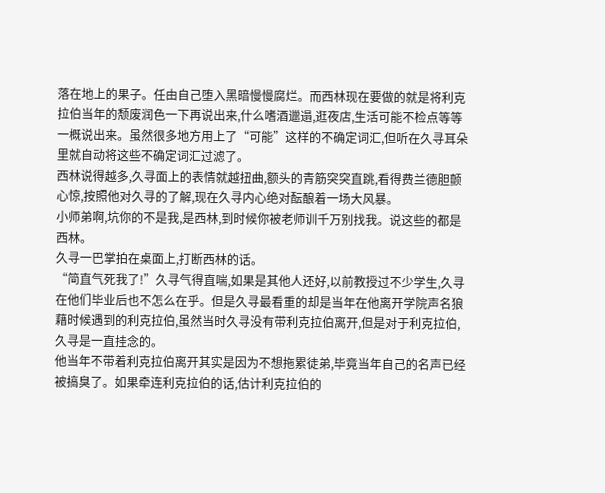落在地上的果子。任由自己堕入黑暗慢慢腐烂。而西林现在要做的就是将利克拉伯当年的颓废润色一下再说出来,什么嗜酒邋遢,逛夜店,生活可能不检点等等一概说出来。虽然很多地方用上了“可能”这样的不确定词汇,但听在久寻耳朵里就自动将这些不确定词汇过滤了。
西林说得越多,久寻面上的表情就越扭曲,额头的青筋突突直跳,看得费兰德胆颤心惊,按照他对久寻的了解,现在久寻内心绝对酝酿着一场大风暴。
小师弟啊,坑你的不是我,是西林,到时候你被老师训千万别找我。说这些的都是西林。
久寻一巴掌拍在桌面上,打断西林的话。
“简直气死我了!”久寻气得直喘,如果是其他人还好,以前教授过不少学生,久寻在他们毕业后也不怎么在乎。但是久寻最看重的却是当年在他离开学院声名狼藉时候遇到的利克拉伯,虽然当时久寻没有带利克拉伯离开,但是对于利克拉伯,久寻是一直挂念的。
他当年不带着利克拉伯离开其实是因为不想拖累徒弟,毕竟当年自己的名声已经被搞臭了。如果牵连利克拉伯的话,估计利克拉伯的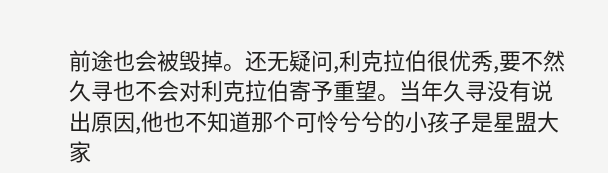前途也会被毁掉。还无疑问,利克拉伯很优秀,要不然久寻也不会对利克拉伯寄予重望。当年久寻没有说出原因,他也不知道那个可怜兮兮的小孩子是星盟大家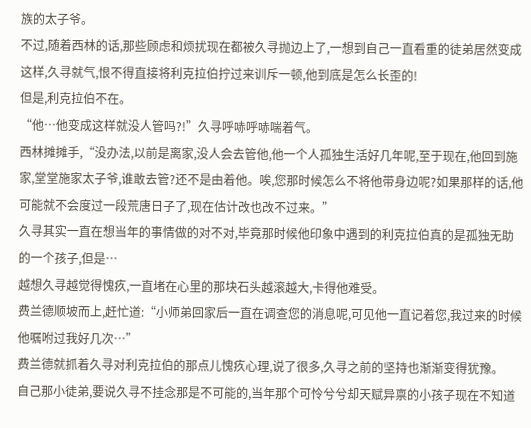族的太子爷。
不过,随着西林的话,那些顾虑和烦扰现在都被久寻抛边上了,一想到自己一直看重的徒弟居然变成这样,久寻就气,恨不得直接将利克拉伯拧过来训斥一顿,他到底是怎么长歪的!
但是,利克拉伯不在。
“他…他变成这样就没人管吗?!”久寻呼哧呼哧喘着气。
西林摊摊手,“没办法,以前是离家,没人会去管他,他一个人孤独生活好几年呢,至于现在,他回到施家,堂堂施家太子爷,谁敢去管?还不是由着他。唉,您那时候怎么不将他带身边呢?如果那样的话,他可能就不会度过一段荒唐日子了,现在估计改也改不过来。”
久寻其实一直在想当年的事情做的对不对,毕竟那时候他印象中遇到的利克拉伯真的是孤独无助的一个孩子,但是…
越想久寻越觉得愧疚,一直堵在心里的那块石头越滚越大,卡得他难受。
费兰德顺坡而上,赶忙道:“小师弟回家后一直在调查您的消息呢,可见他一直记着您,我过来的时候他嘱咐过我好几次…”
费兰德就抓着久寻对利克拉伯的那点儿愧疚心理,说了很多,久寻之前的坚持也渐渐变得犹豫。
自己那小徒弟,要说久寻不挂念那是不可能的,当年那个可怜兮兮却天赋异禀的小孩子现在不知道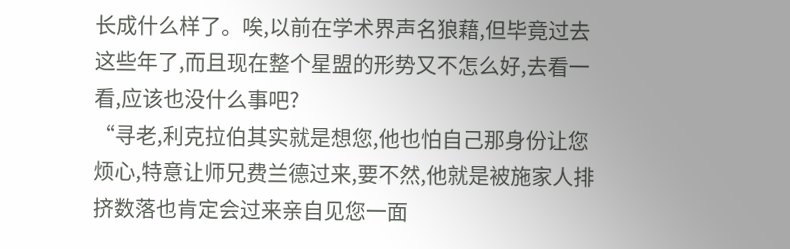长成什么样了。唉,以前在学术界声名狼藉,但毕竟过去这些年了,而且现在整个星盟的形势又不怎么好,去看一看,应该也没什么事吧?
“寻老,利克拉伯其实就是想您,他也怕自己那身份让您烦心,特意让师兄费兰德过来,要不然,他就是被施家人排挤数落也肯定会过来亲自见您一面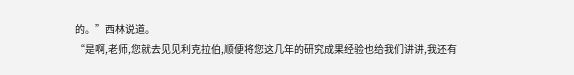的。”西林说道。
“是啊,老师,您就去见见利克拉伯,顺便将您这几年的研究成果经验也给我们讲讲,我还有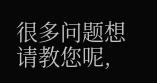很多问题想请教您呢,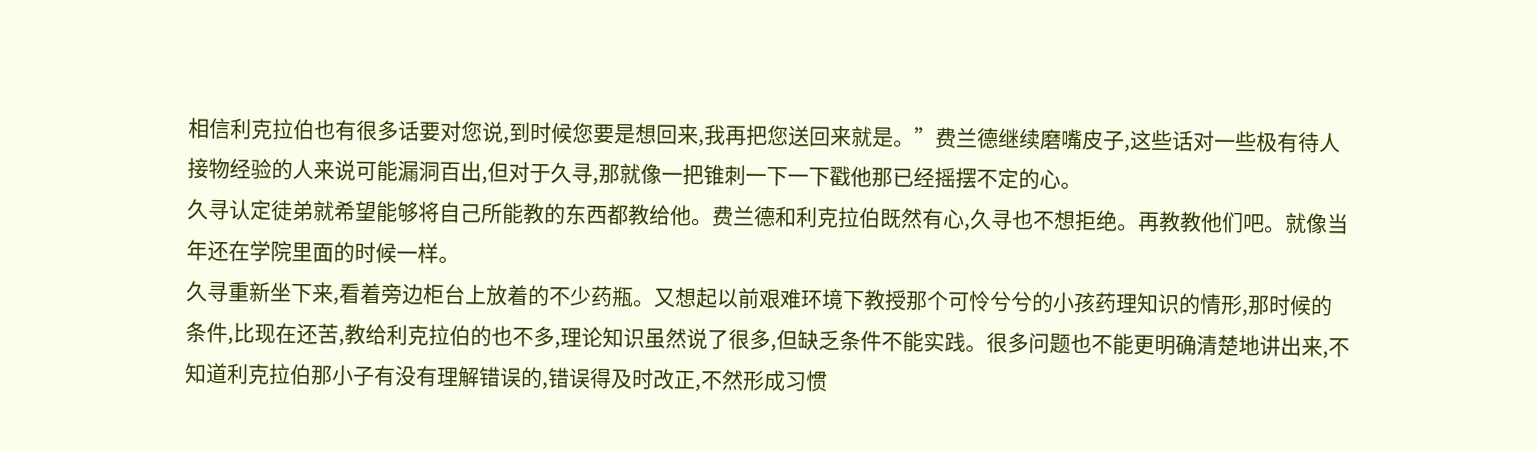相信利克拉伯也有很多话要对您说,到时候您要是想回来,我再把您送回来就是。”费兰德继续磨嘴皮子,这些话对一些极有待人接物经验的人来说可能漏洞百出,但对于久寻,那就像一把锥刺一下一下戳他那已经摇摆不定的心。
久寻认定徒弟就希望能够将自己所能教的东西都教给他。费兰德和利克拉伯既然有心,久寻也不想拒绝。再教教他们吧。就像当年还在学院里面的时候一样。
久寻重新坐下来,看着旁边柜台上放着的不少药瓶。又想起以前艰难环境下教授那个可怜兮兮的小孩药理知识的情形,那时候的条件,比现在还苦,教给利克拉伯的也不多,理论知识虽然说了很多,但缺乏条件不能实践。很多问题也不能更明确清楚地讲出来,不知道利克拉伯那小子有没有理解错误的,错误得及时改正,不然形成习惯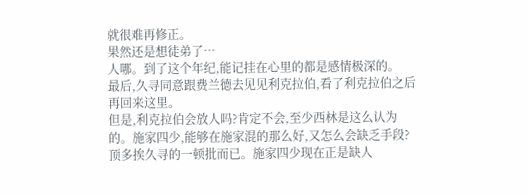就很难再修正。
果然还是想徒弟了…
人哪。到了这个年纪,能记挂在心里的都是感情极深的。
最后,久寻同意跟费兰德去见见利克拉伯,看了利克拉伯之后再回来这里。
但是,利克拉伯会放人吗?肯定不会,至少西林是这么认为的。施家四少,能够在施家混的那么好,又怎么会缺乏手段?顶多挨久寻的一顿批而已。施家四少现在正是缺人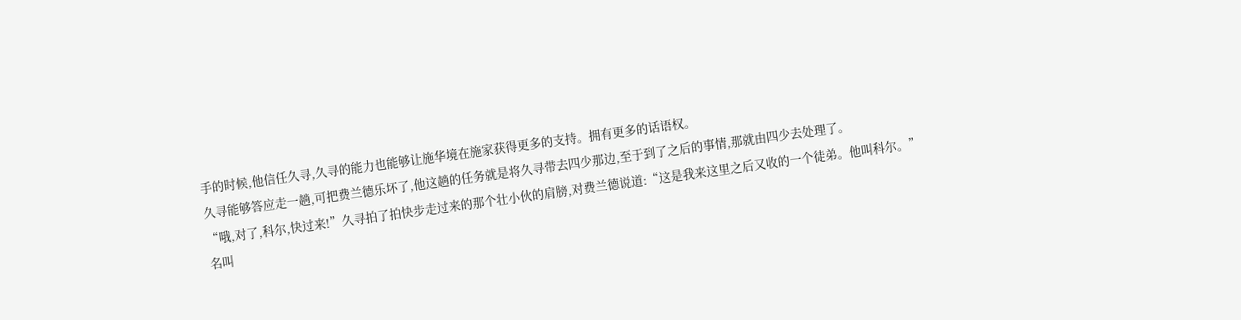手的时候,他信任久寻,久寻的能力也能够让施华境在施家获得更多的支持。拥有更多的话语权。
久寻能够答应走一趟,可把费兰德乐坏了,他这趟的任务就是将久寻带去四少那边,至于到了之后的事情,那就由四少去处理了。
“哦,对了,科尔,快过来!”久寻拍了拍快步走过来的那个壮小伙的肩膀,对费兰德说道:“这是我来这里之后又收的一个徒弟。他叫科尔。”
名叫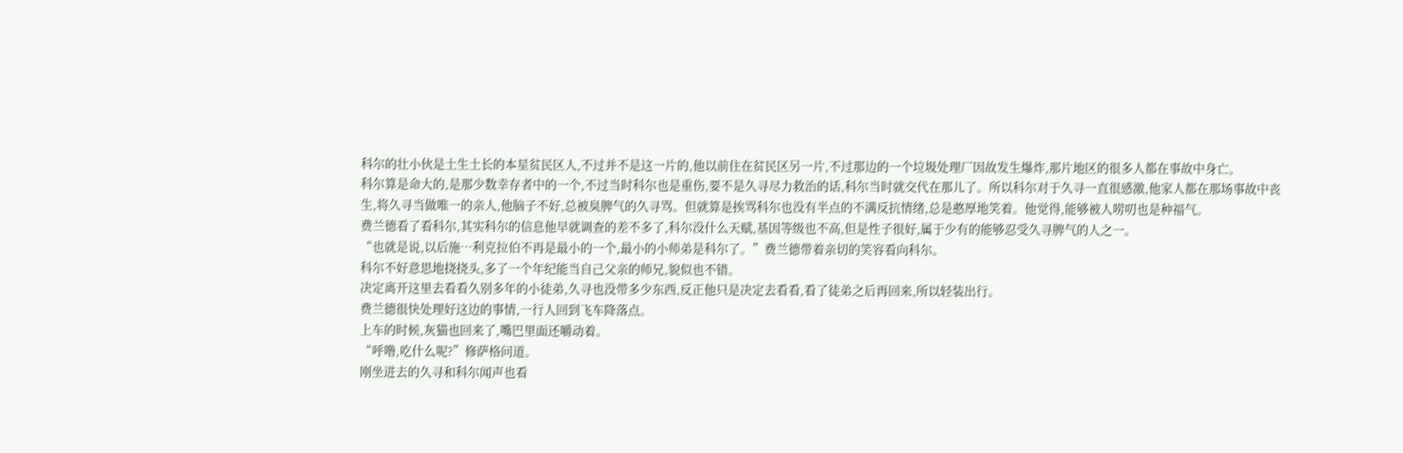科尔的壮小伙是土生土长的本星贫民区人,不过并不是这一片的,他以前住在贫民区另一片,不过那边的一个垃圾处理厂因故发生爆炸,那片地区的很多人都在事故中身亡。
科尔算是命大的,是那少数幸存者中的一个,不过当时科尔也是重伤,要不是久寻尽力救治的话,科尔当时就交代在那儿了。所以科尔对于久寻一直很感激,他家人都在那场事故中丧生,将久寻当做唯一的亲人,他脑子不好,总被臭脾气的久寻骂。但就算是挨骂科尔也没有半点的不满反抗情绪,总是憨厚地笑着。他觉得,能够被人唠叨也是种福气。
费兰德看了看科尔,其实科尔的信息他早就调查的差不多了,科尔没什么天赋,基因等级也不高,但是性子很好,属于少有的能够忍受久寻脾气的人之一。
“也就是说,以后施…利克拉伯不再是最小的一个,最小的小师弟是科尔了。”费兰德带着亲切的笑容看向科尔。
科尔不好意思地挠挠头,多了一个年纪能当自己父亲的师兄,貌似也不错。
决定离开这里去看看久别多年的小徒弟,久寻也没带多少东西,反正他只是决定去看看,看了徒弟之后再回来,所以轻装出行。
费兰德很快处理好这边的事情,一行人回到飞车降落点。
上车的时候,灰猫也回来了,嘴巴里面还嚼动着。
“呼噜,吃什么呢?”修萨格问道。
刚坐进去的久寻和科尔闻声也看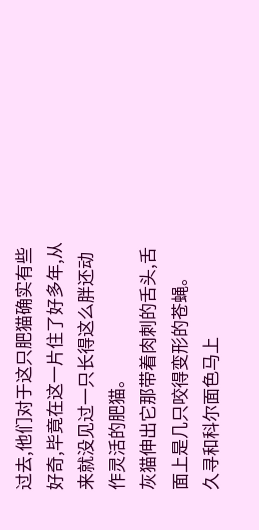过去,他们对于这只肥猫确实有些好奇,毕竟在这一片住了好多年,从来就没见过一只长得这么胖还动作灵活的肥猫。
灰猫伸出它那带着肉刺的舌头,舌面上是几只咬得变形的苍蝇。
久寻和科尔面色马上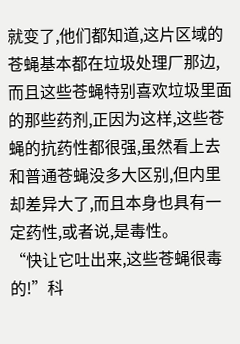就变了,他们都知道,这片区域的苍蝇基本都在垃圾处理厂那边,而且这些苍蝇特别喜欢垃圾里面的那些药剂,正因为这样,这些苍蝇的抗药性都很强,虽然看上去和普通苍蝇没多大区别,但内里却差异大了,而且本身也具有一定药性,或者说,是毒性。
“快让它吐出来,这些苍蝇很毒的!”科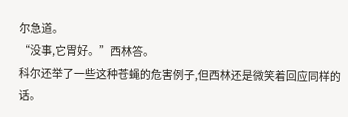尔急道。
“没事,它胃好。”西林答。
科尔还举了一些这种苍蝇的危害例子,但西林还是微笑着回应同样的话。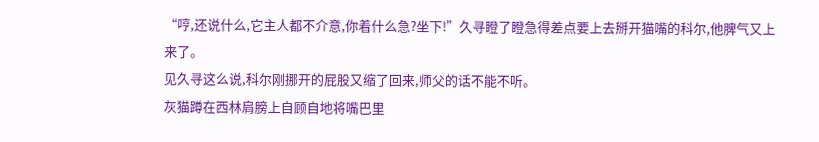“哼,还说什么,它主人都不介意,你着什么急?坐下!”久寻瞪了瞪急得差点要上去掰开猫嘴的科尔,他脾气又上来了。
见久寻这么说,科尔刚挪开的屁股又缩了回来,师父的话不能不听。
灰猫蹲在西林肩膀上自顾自地将嘴巴里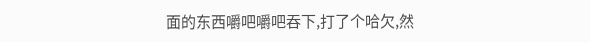面的东西嚼吧嚼吧吞下,打了个哈欠,然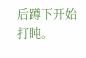后蹲下开始打盹。